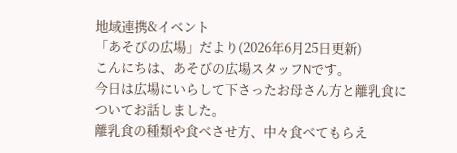地域連携&イベント
「あそびの広場」だより(2026年6月25日更新)
こんにちは、あそびの広場スタッフNです。
今日は広場にいらして下さったお母さん方と離乳食についてお話しました。
離乳食の種類や食べさせ方、中々食べてもらえ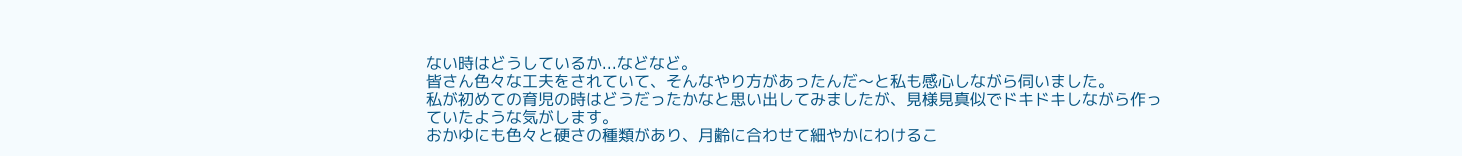ない時はどうしているか...などなど。
皆さん色々な工夫をされていて、そんなやり方があったんだ〜と私も感心しながら伺いました。
私が初めての育児の時はどうだったかなと思い出してみましたが、見様見真似でドキドキしながら作っていたような気がします。
おかゆにも色々と硬さの種類があり、月齢に合わせて細やかにわけるこ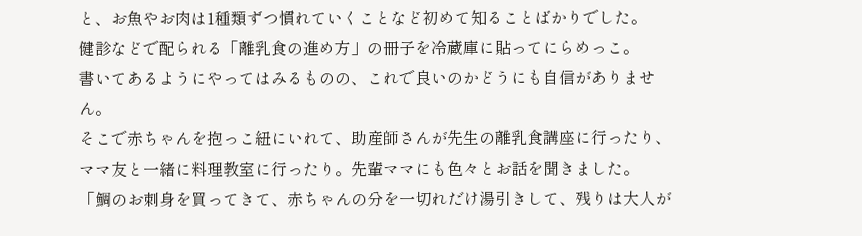と、お魚やお肉は1種類ずつ慣れていくことなど初めて知ることばかりでした。
健診などで配られる「離乳食の進め方」の冊子を冷蔵庫に貼ってにらめっこ。
書いてあるようにやってはみるものの、これで良いのかどうにも自信がありません。
そこで赤ちゃんを抱っこ紐にいれて、助産師さんが先生の離乳食講座に行ったり、ママ友と一緒に料理教室に行ったり。先輩ママにも色々とお話を聞きました。
「鯛のお刺身を買ってきて、赤ちゃんの分を一切れだけ湯引きして、残りは大人が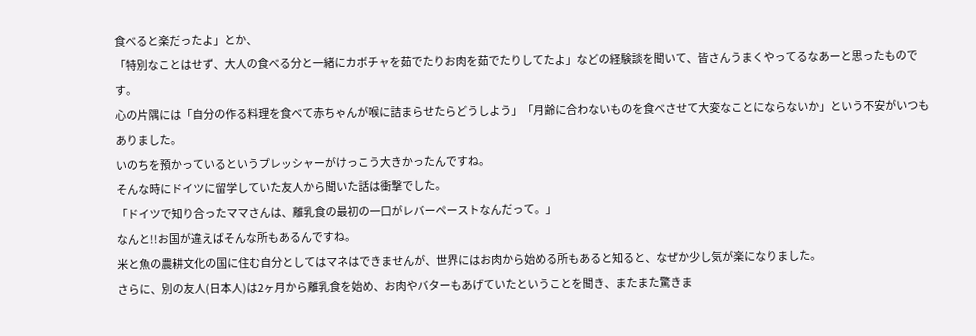食べると楽だったよ」とか、
「特別なことはせず、大人の食べる分と一緒にカボチャを茹でたりお肉を茹でたりしてたよ」などの経験談を聞いて、皆さんうまくやってるなあーと思ったものです。
心の片隅には「自分の作る料理を食べて赤ちゃんが喉に詰まらせたらどうしよう」「月齢に合わないものを食べさせて大変なことにならないか」という不安がいつもありました。
いのちを預かっているというプレッシャーがけっこう大きかったんですね。
そんな時にドイツに留学していた友人から聞いた話は衝撃でした。
「ドイツで知り合ったママさんは、離乳食の最初の一口がレバーペーストなんだって。」
なんと!!お国が違えばそんな所もあるんですね。
米と魚の農耕文化の国に住む自分としてはマネはできませんが、世界にはお肉から始める所もあると知ると、なぜか少し気が楽になりました。
さらに、別の友人(日本人)は2ヶ月から離乳食を始め、お肉やバターもあげていたということを聞き、またまた驚きま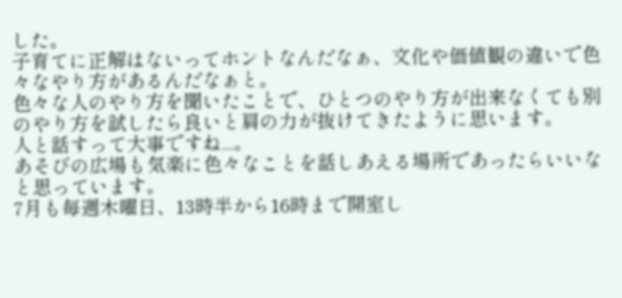した。
子育てに正解はないってホントなんだなぁ、文化や価値観の違いで色々なやり方があるんだなぁと。
色々な人のやり方を聞いたことで、ひとつのやり方が出来なくても別のやり方を試したら良いと肩の力が抜けてきたように思います。
人と話すって大事ですね...。
あそびの広場も気楽に色々なことを話しあえる場所であったらいいなと思っています。
7月も毎週木曜日、13時半から16時まで開室し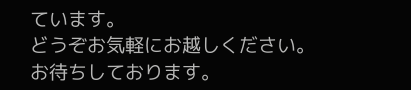ています。
どうぞお気軽にお越しください。
お待ちしております。